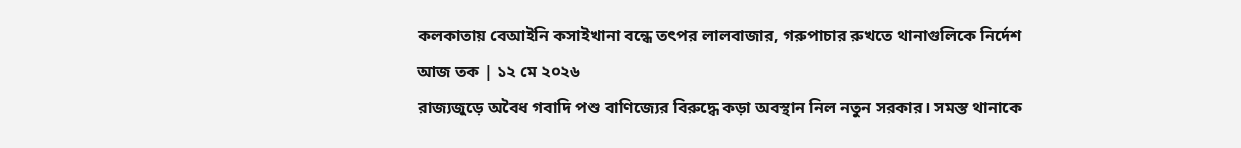কলকাতায় বেআইনি কসাইখানা বন্ধে তৎপর লালবাজার, গরুপাচার রুখতে থানাগুলিকে নির্দেশ
আজ তক | ১২ মে ২০২৬
রাজ্যজুড়ে অবৈধ গবাদি পশু বাণিজ্যের বিরুদ্ধে কড়া অবস্থান নিল নতুন সরকার। সমস্ত থানাকে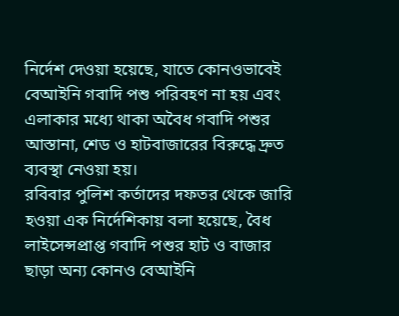নির্দেশ দেওয়া হয়েছে, যাতে কোনওভাবেই বেআইনি গবাদি পশু পরিবহণ না হয় এবং এলাকার মধ্যে থাকা অবৈধ গবাদি পশুর আস্তানা, শেড ও হাটবাজারের বিরুদ্ধে দ্রুত ব্যবস্থা নেওয়া হয়।
রবিবার পুলিশ কর্তাদের দফতর থেকে জারি হওয়া এক নির্দেশিকায় বলা হয়েছে, বৈধ লাইসেন্সপ্রাপ্ত গবাদি পশুর হাট ও বাজার ছাড়া অন্য কোনও বেআইনি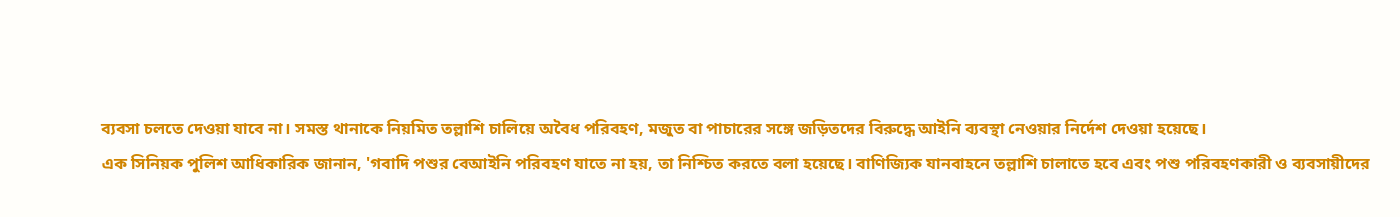ব্যবসা চলতে দেওয়া যাবে না। সমস্ত থানাকে নিয়মিত তল্লাশি চালিয়ে অবৈধ পরিবহণ, মজুত বা পাচারের সঙ্গে জড়িতদের বিরুদ্ধে আইনি ব্যবস্থা নেওয়ার নির্দেশ দেওয়া হয়েছে।
এক সিনিয়ক পুলিশ আধিকারিক জানান, 'গবাদি পশুর বেআইনি পরিবহণ যাতে না হয়, তা নিশ্চিত করতে বলা হয়েছে। বাণিজ্যিক যানবাহনে তল্লাশি চালাতে হবে এবং পশু পরিবহণকারী ও ব্যবসায়ীদের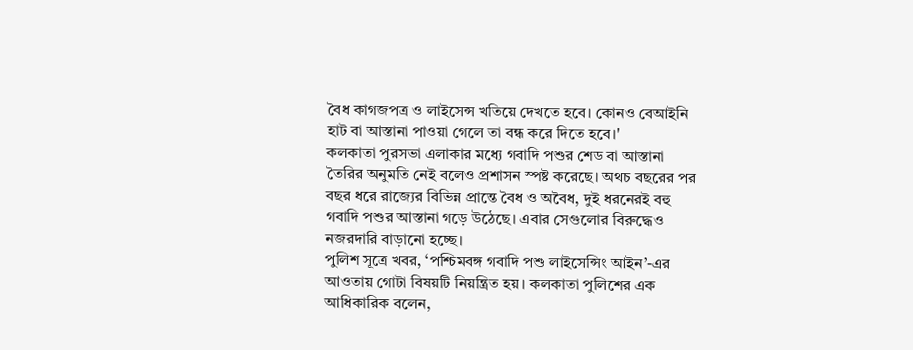বৈধ কাগজপত্র ও লাইসেন্স খতিয়ে দেখতে হবে। কোনও বেআইনি হাট বা আস্তানা পাওয়া গেলে তা বন্ধ করে দিতে হবে।'
কলকাতা পুরসভা এলাকার মধ্যে গবাদি পশুর শেড বা আস্তানা তৈরির অনুমতি নেই বলেও প্রশাসন স্পষ্ট করেছে। অথচ বছরের পর বছর ধরে রাজ্যের বিভিন্ন প্রান্তে বৈধ ও অবৈধ, দুই ধরনেরই বহু গবাদি পশুর আস্তানা গড়ে উঠেছে। এবার সেগুলোর বিরুদ্ধেও নজরদারি বাড়ানো হচ্ছে।
পুলিশ সূত্রে খবর, ‘পশ্চিমবঙ্গ গবাদি পশু লাইসেন্সিং আইন’-এর আওতায় গোটা বিষয়টি নিয়ন্ত্রিত হয়। কলকাতা পুলিশের এক আধিকারিক বলেন,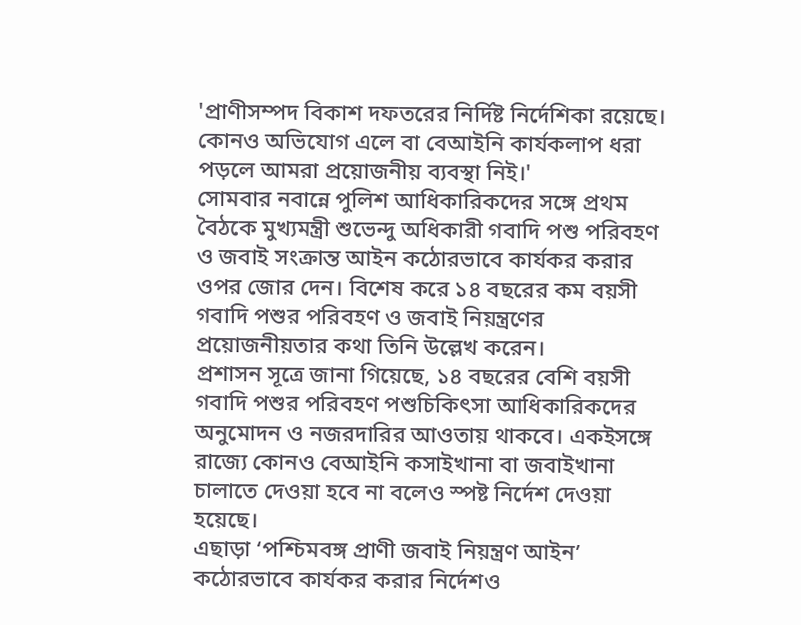'প্রাণীসম্পদ বিকাশ দফতরের নির্দিষ্ট নির্দেশিকা রয়েছে। কোনও অভিযোগ এলে বা বেআইনি কার্যকলাপ ধরা পড়লে আমরা প্রয়োজনীয় ব্যবস্থা নিই।'
সোমবার নবান্নে পুলিশ আধিকারিকদের সঙ্গে প্রথম বৈঠকে মুখ্যমন্ত্রী শুভেন্দু অধিকারী গবাদি পশু পরিবহণ ও জবাই সংক্রান্ত আইন কঠোরভাবে কার্যকর করার ওপর জোর দেন। বিশেষ করে ১৪ বছরের কম বয়সী গবাদি পশুর পরিবহণ ও জবাই নিয়ন্ত্রণের প্রয়োজনীয়তার কথা তিনি উল্লেখ করেন।
প্রশাসন সূত্রে জানা গিয়েছে, ১৪ বছরের বেশি বয়সী গবাদি পশুর পরিবহণ পশুচিকিৎসা আধিকারিকদের অনুমোদন ও নজরদারির আওতায় থাকবে। একইসঙ্গে রাজ্যে কোনও বেআইনি কসাইখানা বা জবাইখানা চালাতে দেওয়া হবে না বলেও স্পষ্ট নির্দেশ দেওয়া হয়েছে।
এছাড়া ‘পশ্চিমবঙ্গ প্রাণী জবাই নিয়ন্ত্রণ আইন’ কঠোরভাবে কার্যকর করার নির্দেশও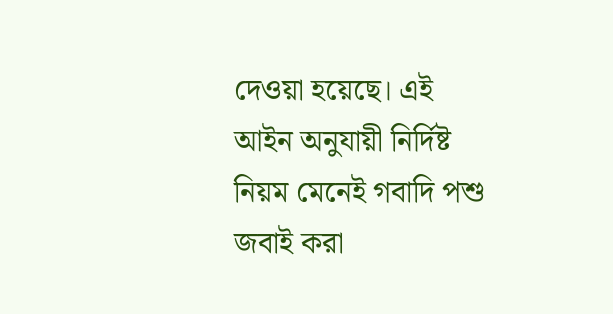দেওয়া হয়েছে। এই আইন অনুযায়ী নির্দিষ্ট নিয়ম মেনেই গবাদি পশু জবাই করা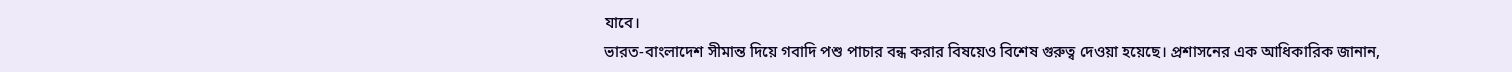যাবে।
ভারত-বাংলাদেশ সীমান্ত দিয়ে গবাদি পশু পাচার বন্ধ করার বিষয়েও বিশেষ গুরুত্ব দেওয়া হয়েছে। প্রশাসনের এক আধিকারিক জানান,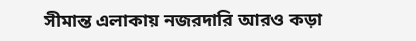সীমান্ত এলাকায় নজরদারি আরও কড়া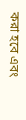করা হবে এবং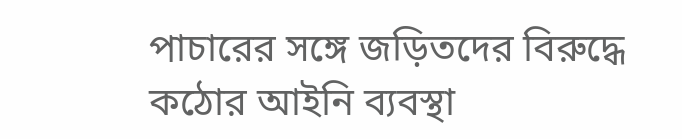পাচারের সঙ্গে জড়িতদের বিরুদ্ধে কঠোর আইনি ব্যবস্থা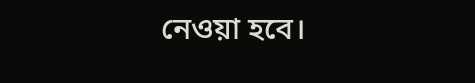নেওয়া হবে।